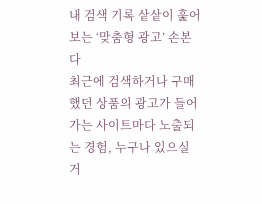내 검색 기록 샅샅이 훑어보는 ‘맞춤형 광고’ 손본다
최근에 검색하거나 구매했던 상품의 광고가 들어가는 사이트마다 노출되는 경험, 누구나 있으실 거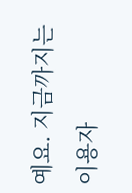예요. 지금까지는 이용자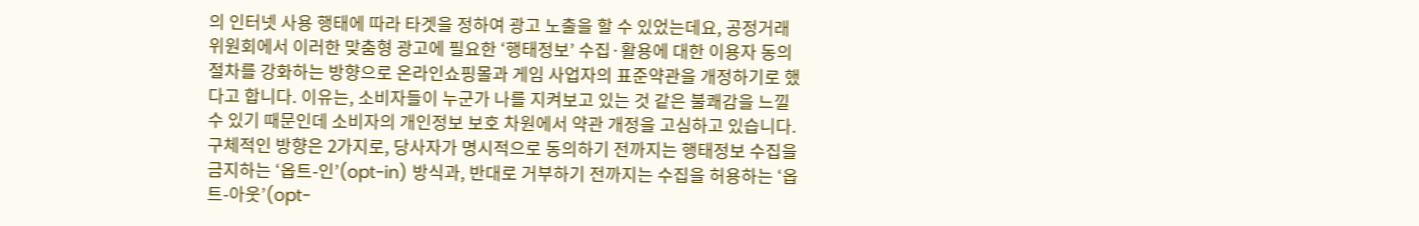의 인터넷 사용 행태에 따라 타겟을 정하여 광고 노출을 할 수 있었는데요, 공정거래위원회에서 이러한 맞춤형 광고에 필요한 ‘행태정보’ 수집·활용에 대한 이용자 동의 절차를 강화하는 방향으로 온라인쇼핑몰과 게임 사업자의 표준약관을 개정하기로 했다고 합니다. 이유는, 소비자들이 누군가 나를 지켜보고 있는 것 같은 불쾌감을 느낄 수 있기 때문인데 소비자의 개인정보 보호 차원에서 약관 개정을 고심하고 있습니다. 구체적인 방향은 2가지로, 당사자가 명시적으로 동의하기 전까지는 행태정보 수집을 금지하는 ‘옵트-인’(opt-in) 방식과, 반대로 거부하기 전까지는 수집을 허용하는 ‘옵트-아웃’(opt-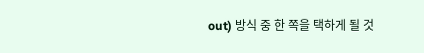out) 방식 중 한 쪽을 택하게 될 것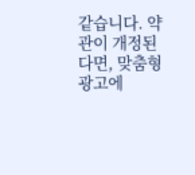같습니다. 약관이 개정된다면, 맞춤형 광고에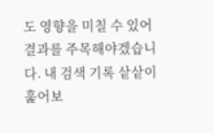도 영향을 미칠 수 있어 결과를 주목해야겠습니다. 내 검색 기록 샅샅이 훑어보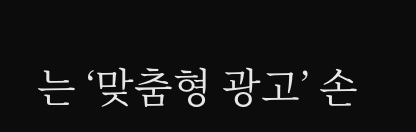는 ‘맞춤형 광고’ 손